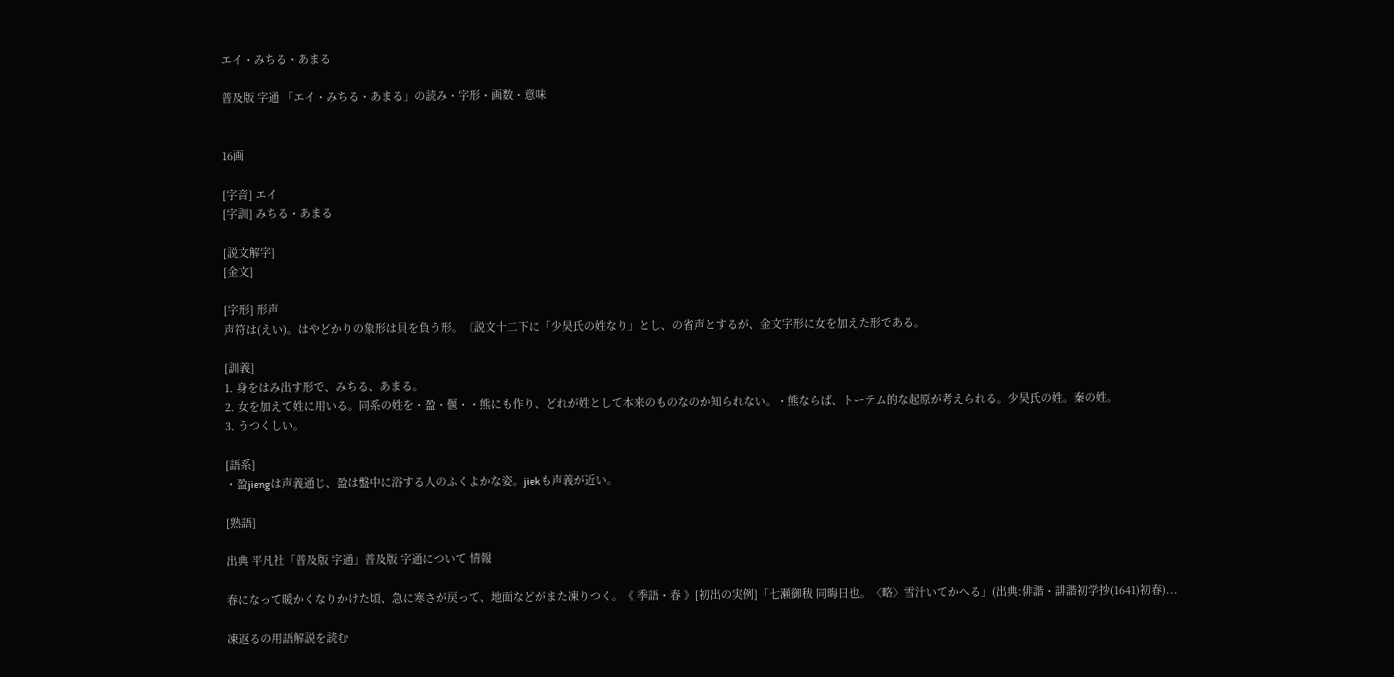エイ・みちる・あまる

普及版 字通 「エイ・みちる・あまる」の読み・字形・画数・意味


16画

[字音] エイ
[字訓] みちる・あまる

[説文解字]
[金文]

[字形] 形声
声符は(えい)。はやどかりの象形は貝を負う形。〔説文十二下に「少昊氏の姓なり」とし、の省声とするが、金文字形に女を加えた形である。

[訓義]
1. 身をはみ出す形で、みちる、あまる。
2. 女を加えて姓に用いる。同系の姓を・盈・偃・・熊にも作り、どれが姓として本来のものなのか知られない。・熊ならば、トーテム的な起原が考えられる。少昊氏の姓。秦の姓。
3. うつくしい。

[語系]
・盈jiengは声義通じ、盈は盤中に浴する人のふくよかな姿。jiekも声義が近い。

[熟語]

出典 平凡社「普及版 字通」普及版 字通について 情報

春になって暖かくなりかけた頃、急に寒さが戻って、地面などがまた凍りつく。《 季語・春 》[初出の実例]「七瀬御秡 同晦日也。〈略〉雪汁いてかへる」(出典:俳諧・誹諧初学抄(1641)初春)...

凍返るの用語解説を読む